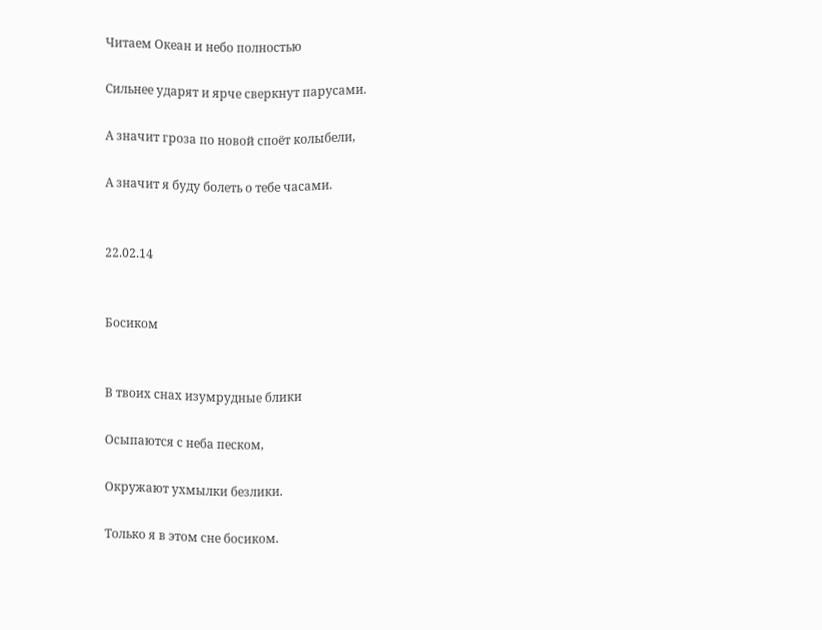Читаем Океан и небо полностью

Сильнее ударят и ярче сверкнут парусами.

А значит гроза по новой споёт колыбели,

А значит я буду болеть о тебе часами.


22.02.14


Босиком


В твоих снах изумрудные блики

Осыпаются с неба песком,

Окружают ухмылки безлики.

Только я в этом сне босиком.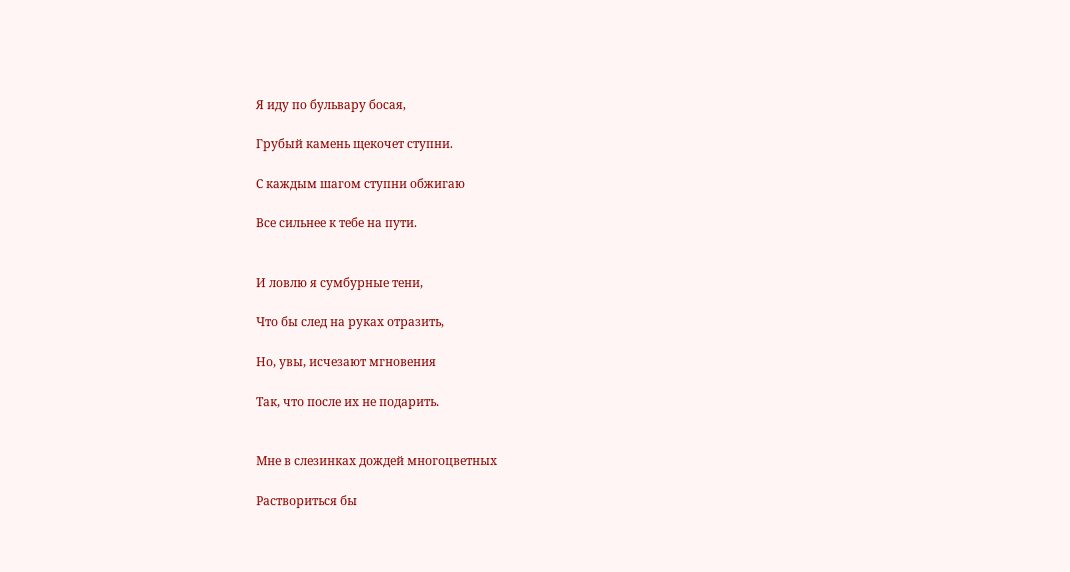Я иду по бульвару босая,

Грубый камень щекочет ступни.

С каждым шагом ступни обжигаю

Все сильнее к тебе на пути.


И ловлю я сумбурные тени,

Что бы след на руках отразить,

Но, увы, исчезают мгновения

Так, что после их не подарить.


Мне в слезинках дождей многоцветных

Раствориться бы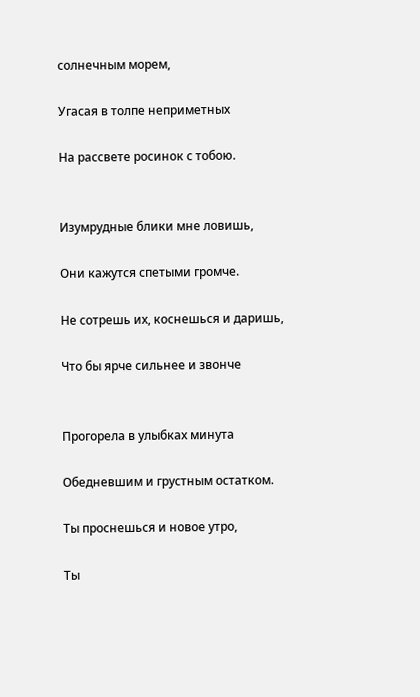солнечным морем,

Угасая в толпе неприметных

На рассвете росинок с тобою.


Изумрудные блики мне ловишь,

Они кажутся спетыми громче.

Не сотрешь их, коснешься и даришь,

Что бы ярче сильнее и звонче


Прогорела в улыбках минута

Обедневшим и грустным остатком.

Ты проснешься и новое утро,

Ты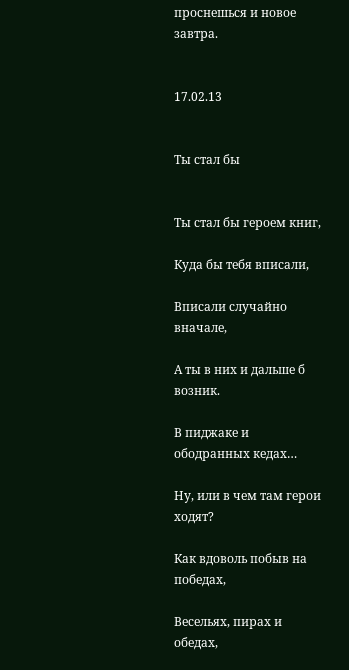проснешься и новое завтра.


17.02.13


Ты стал бы


Ты стал бы героем книг,

Куда бы тебя вписали,

Вписали случайно вначале,

А ты в них и дальше б возник.

В пиджаке и ободранных кедах…

Ну, или в чем там герои ходят?

Как вдоволь побыв на победах,

Весельях, пирах и обедах,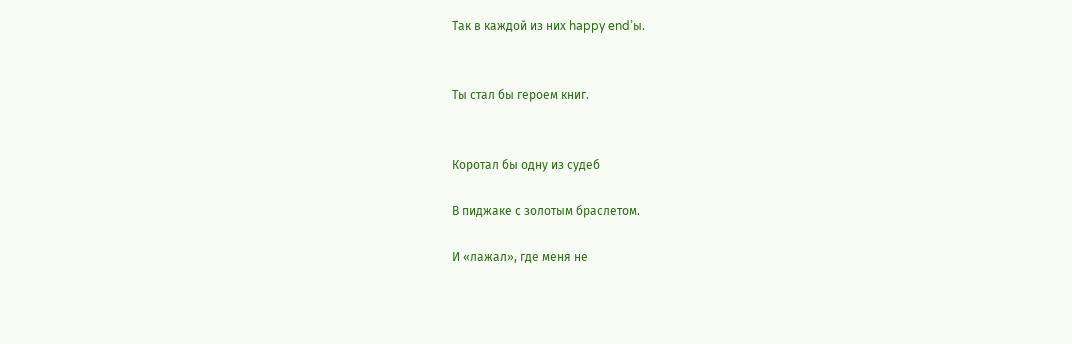Так в каждой из них happy end’ы.


Ты стал бы героем книг.


Коротал бы одну из судеб

В пиджаке с золотым браслетом.

И «лажал», где меня не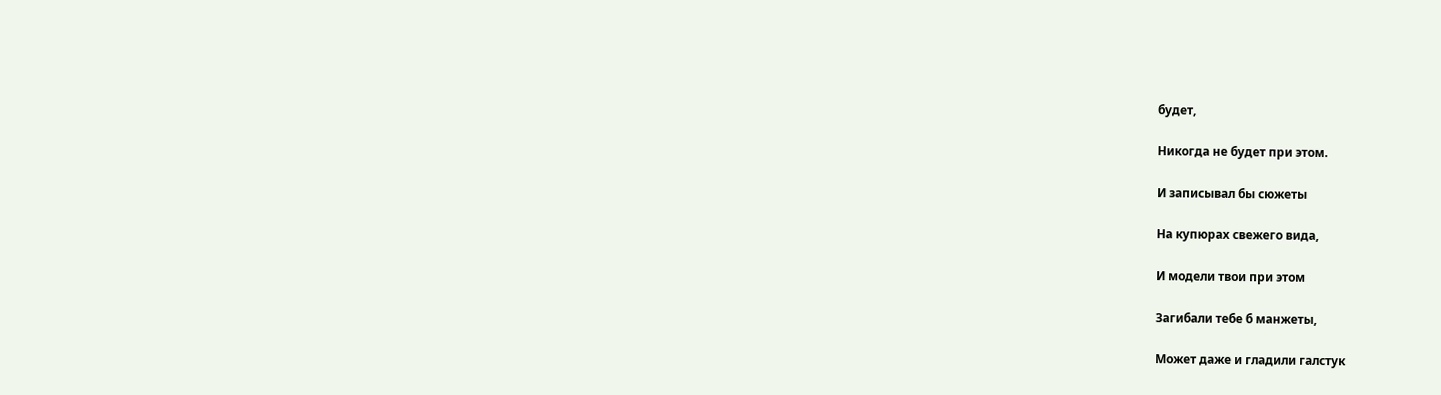будет,

Никогда не будет при этом.

И записывал бы сюжеты

На купюрах свежего вида,

И модели твои при этом

Загибали тебе б манжеты,

Может даже и гладили галстук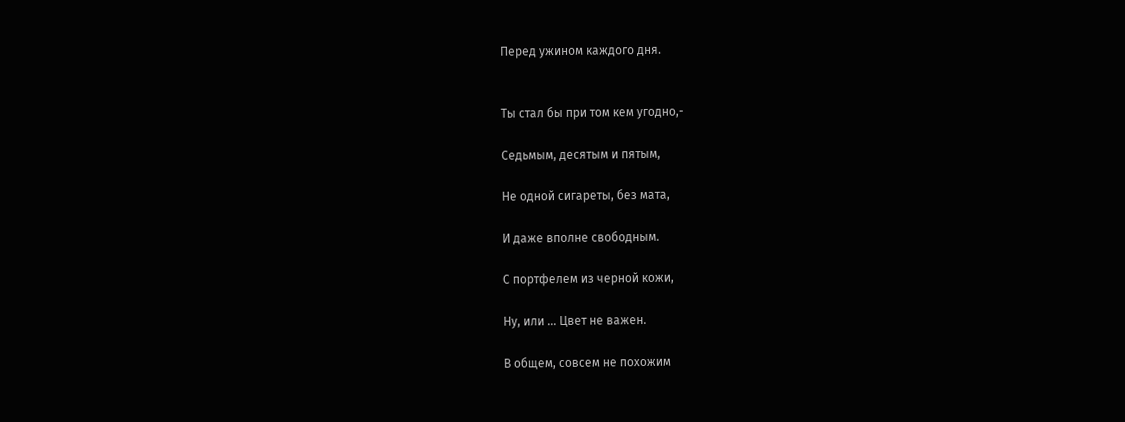Перед ужином каждого дня.


Ты стал бы при том кем угодно,-

Седьмым, десятым и пятым,

Не одной сигареты, без мата,

И даже вполне свободным.

С портфелем из черной кожи,

Ну, или … Цвет не важен.

В общем, совсем не похожим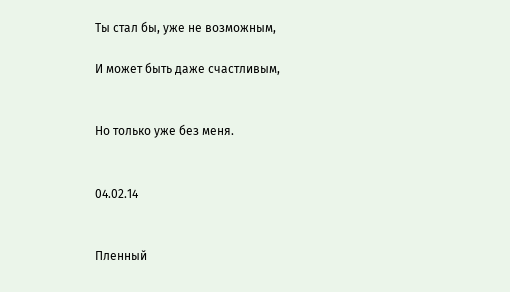Ты стал бы, уже не возможным,

И может быть даже счастливым,


Но только уже без меня.


04.02.14


Пленный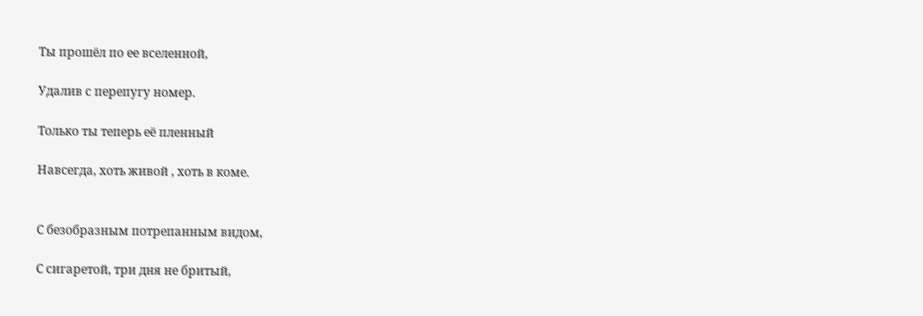Ты прошёл по ее вселенной,

Удалив с перепугу номер.

Только ты теперь её пленный

Навсегда, хоть живой , хоть в коме.


С безобразным потрепанным видом,

С сигаретой, три дня не бритый,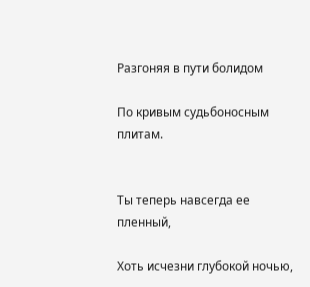Разгоняя в пути болидом

По кривым судьбоносным плитам.


Ты теперь навсегда ее пленный,

Хоть исчезни глубокой ночью,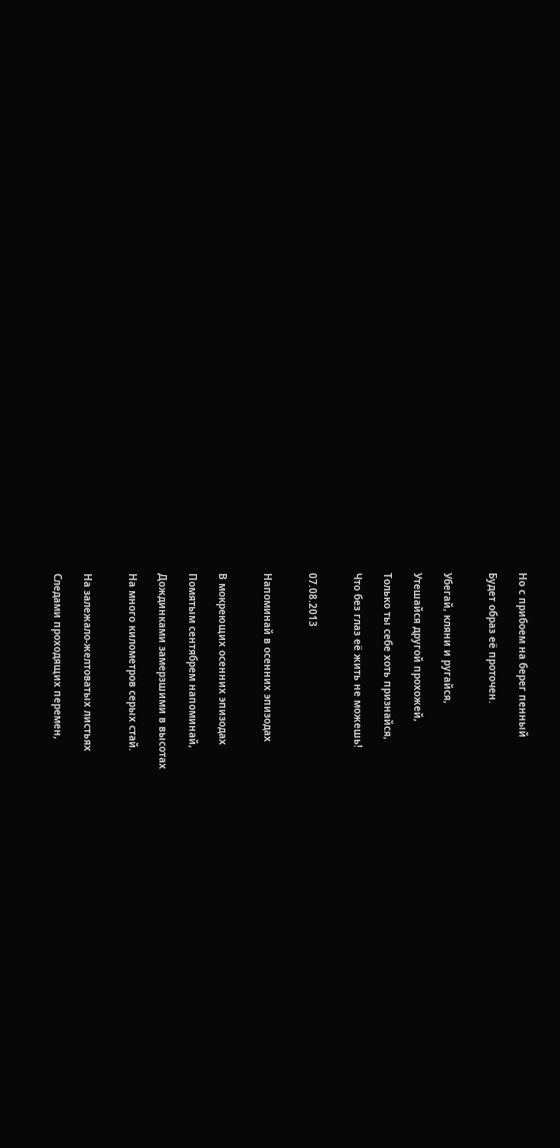Но с прибоем на берег пенный

Будет образ её проточен.


Убегай, кляни и ругайся,

Утешайся другой прохожей,

Только ты себе хоть признайся,

Что без глаз её жить не можешь!


07.08.2013


Напоминай в осенних эпизодах


В мокреющих осенних эпизодах

Помятым сентябрем напоминай,

Дождинками замерзшими в высотах

На много километров серых стай.


На залежало-желтоватых листьях

Следами проходящих перемен,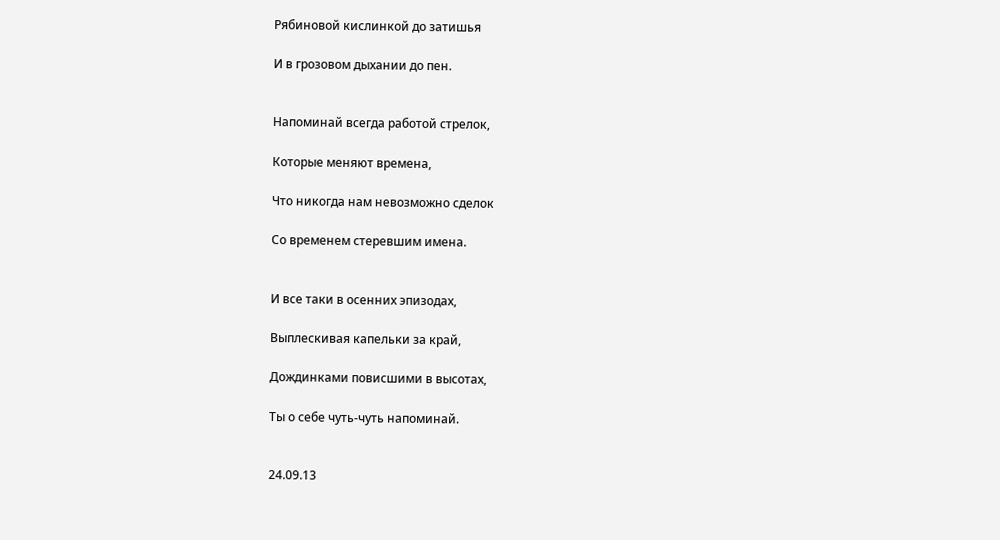Рябиновой кислинкой до затишья

И в грозовом дыхании до пен.


Напоминай всегда работой стрелок,

Которые меняют времена,

Что никогда нам невозможно сделок

Со временем стеревшим имена.


И все таки в осенних эпизодах,

Выплескивая капельки за край,

Дождинками повисшими в высотах,

Ты о себе чуть-чуть напоминай.


24.09.13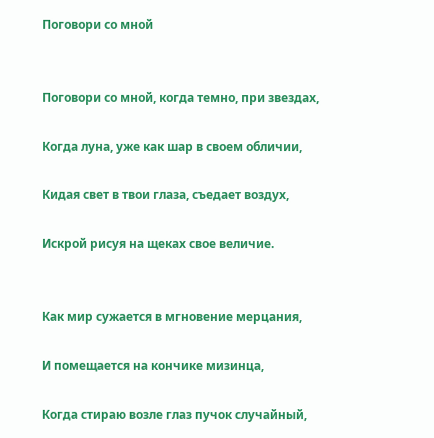Поговори со мной


Поговори со мной, когда темно, при звездах,

Когда луна, уже как шар в своем обличии,

Кидая свет в твои глаза, съедает воздух,

Искрой рисуя на щеках свое величие.


Как мир сужается в мгновение мерцания,

И помещается на кончике мизинца,

Когда стираю возле глаз пучок случайный,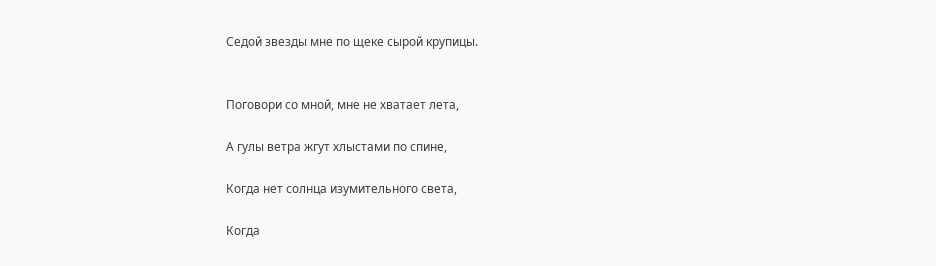Седой звезды мне по щеке сырой крупицы.


Поговори со мной, мне не хватает лета,

А гулы ветра жгут хлыстами по спине,

Когда нет солнца изумительного света,

Когда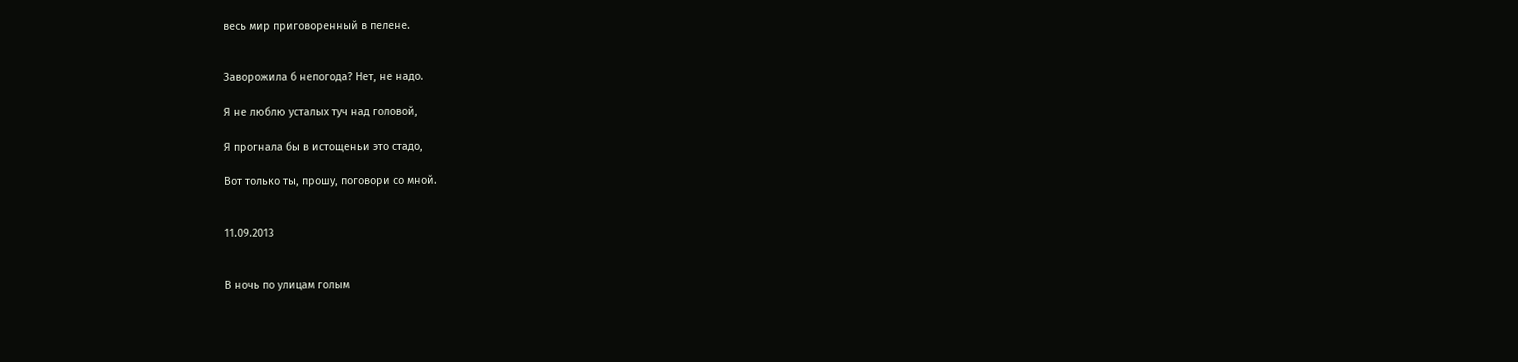весь мир приговоренный в пелене.


Заворожила б непогода? Нет, не надо.

Я не люблю усталых туч над головой,

Я прогнала бы в истощеньи это стадо,

Вот только ты, прошу, поговори со мной.


11.09.2013


В ночь по улицам голым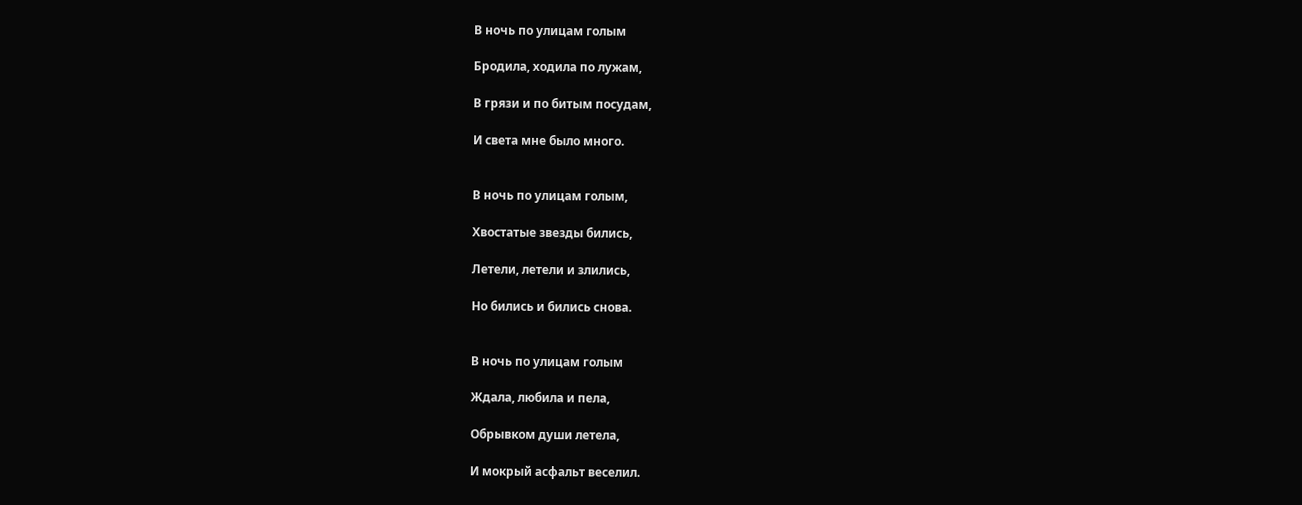В ночь по улицам голым

Бродила, ходила по лужам,

В грязи и по битым посудам,

И света мне было много.


В ночь по улицам голым,

Хвостатые звезды бились,

Летели, летели и злились,

Но бились и бились снова.


В ночь по улицам голым

Ждала, любила и пела,

Обрывком души летела,

И мокрый асфальт веселил.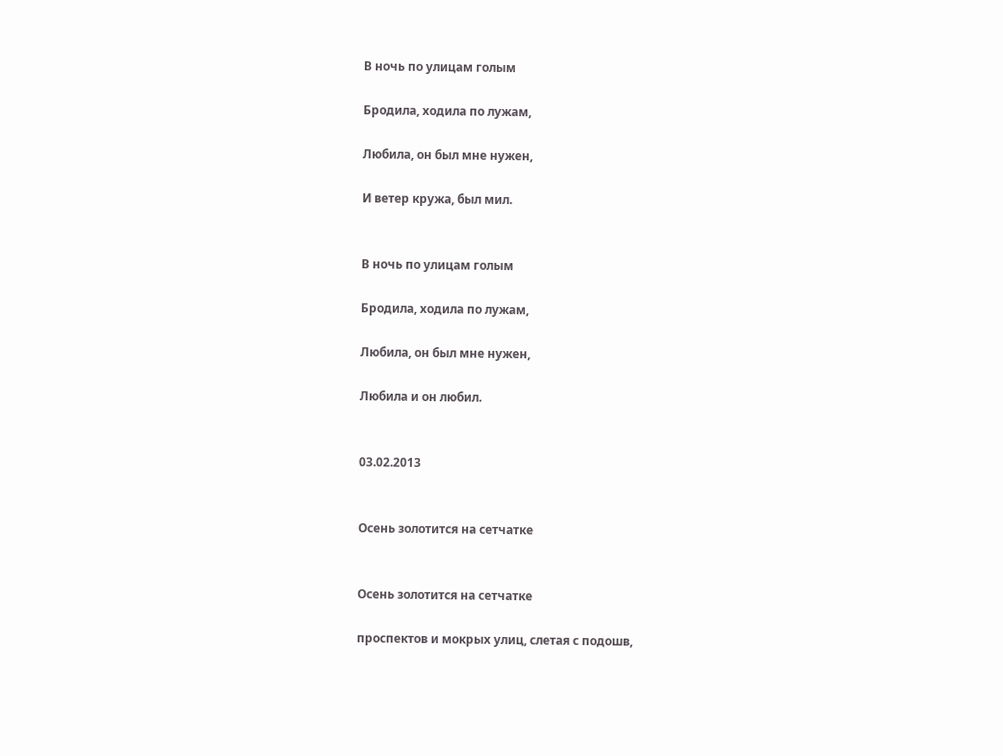В ночь по улицам голым

Бродила, ходила по лужам,

Любила, он был мне нужен,

И ветер кружа, был мил.


В ночь по улицам голым

Бродила, ходила по лужам,

Любила, он был мне нужен,

Любила и он любил.


03.02.2013


Осень золотится на сетчатке


Осень золотится на сетчатке

проспектов и мокрых улиц, слетая с подошв,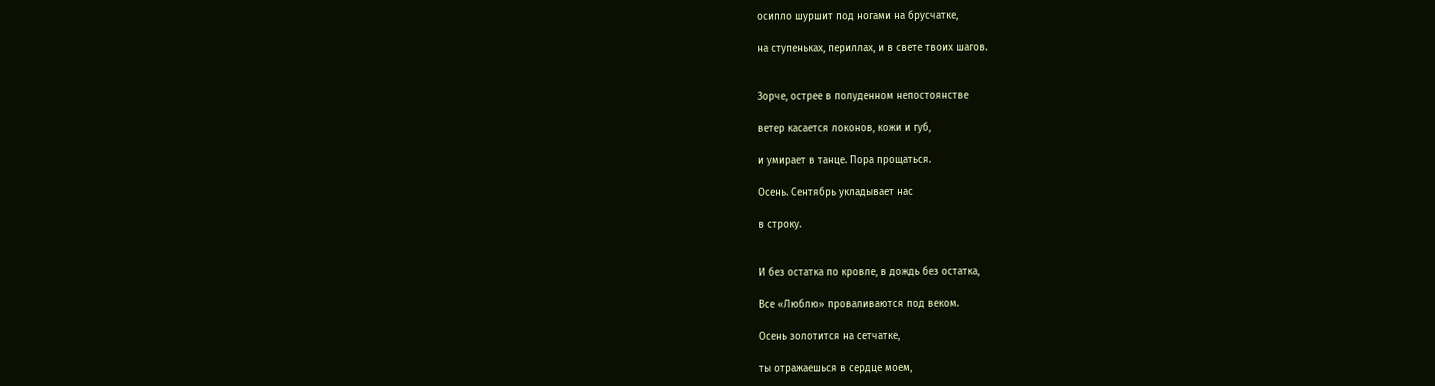осипло шуршит под ногами на брусчатке,

на ступеньках, периллах, и в свете твоих шагов.


Зорче, острее в полуденном непостоянстве

ветер касается локонов, кожи и губ,

и умирает в танце. Пора прощаться.

Осень. Сентябрь укладывает нас

в строку.


И без остатка по кровле, в дождь без остатка,

Все «Люблю» проваливаются под веком.

Осень золотится на сетчатке,

ты отражаешься в сердце моем,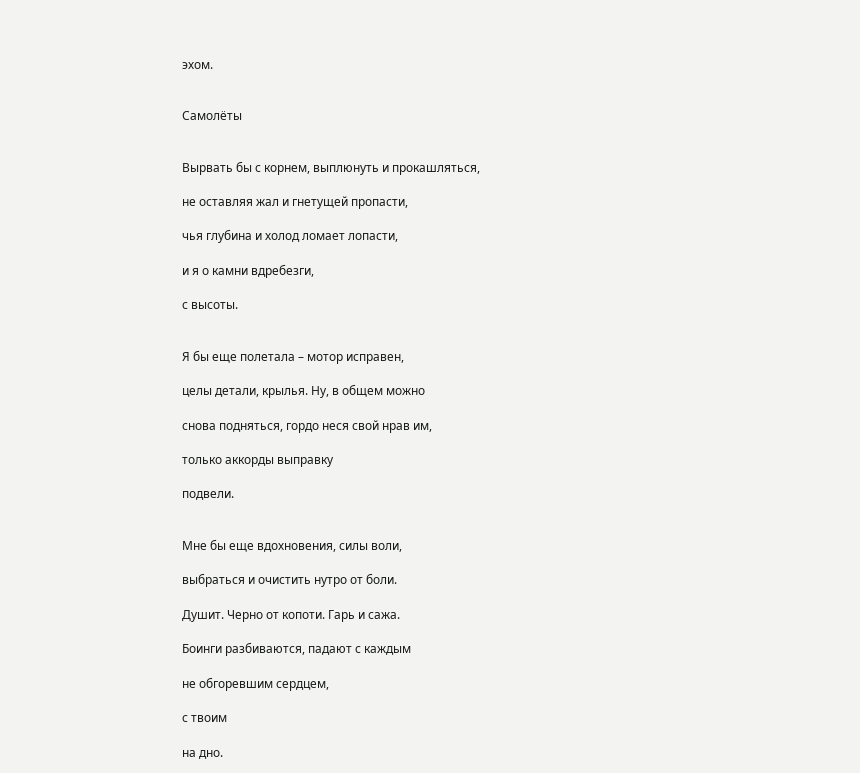эхом.


Самолёты


Вырвать бы с корнем, выплюнуть и прокашляться,

не оставляя жал и гнетущей пропасти,

чья глубина и холод ломает лопасти,

и я о камни вдребезги,

с высоты.


Я бы еще полетала – мотор исправен,

целы детали, крылья. Ну, в общем можно

снова подняться, гордо неся свой нрав им,

только аккорды выправку

подвели.


Мне бы еще вдохновения, силы воли,

выбраться и очистить нутро от боли.

Душит. Черно от копоти. Гарь и сажа.

Боинги разбиваются, падают с каждым

не обгоревшим сердцем,

с твоим

на дно.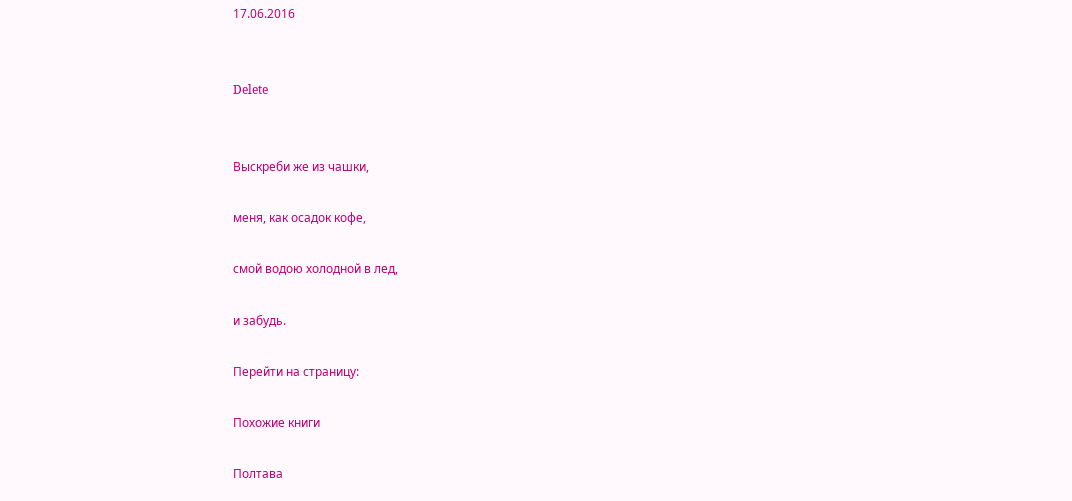17.06.2016


Delete


Выскреби же из чашки,

меня, как осадок кофе,

смой водою холодной в лед,

и забудь.

Перейти на страницу:

Похожие книги

Полтава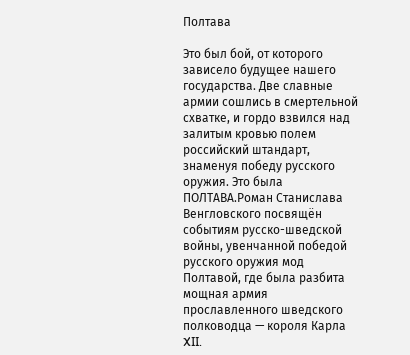Полтава

Это был бой, от которого зависело будущее нашего государства. Две славные армии сошлись в смертельной схватке, и гордо взвился над залитым кровью полем российский штандарт, знаменуя победу русского оружия. Это была ПОЛТАВА.Роман Станислава Венгловского посвящён событиям русско-шведской войны, увенчанной победой русского оружия мод Полтавой, где была разбита мощная армия прославленного шведского полководца — короля Карла XII.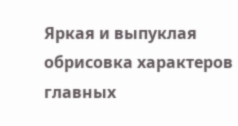Яркая и выпуклая обрисовка характеров главных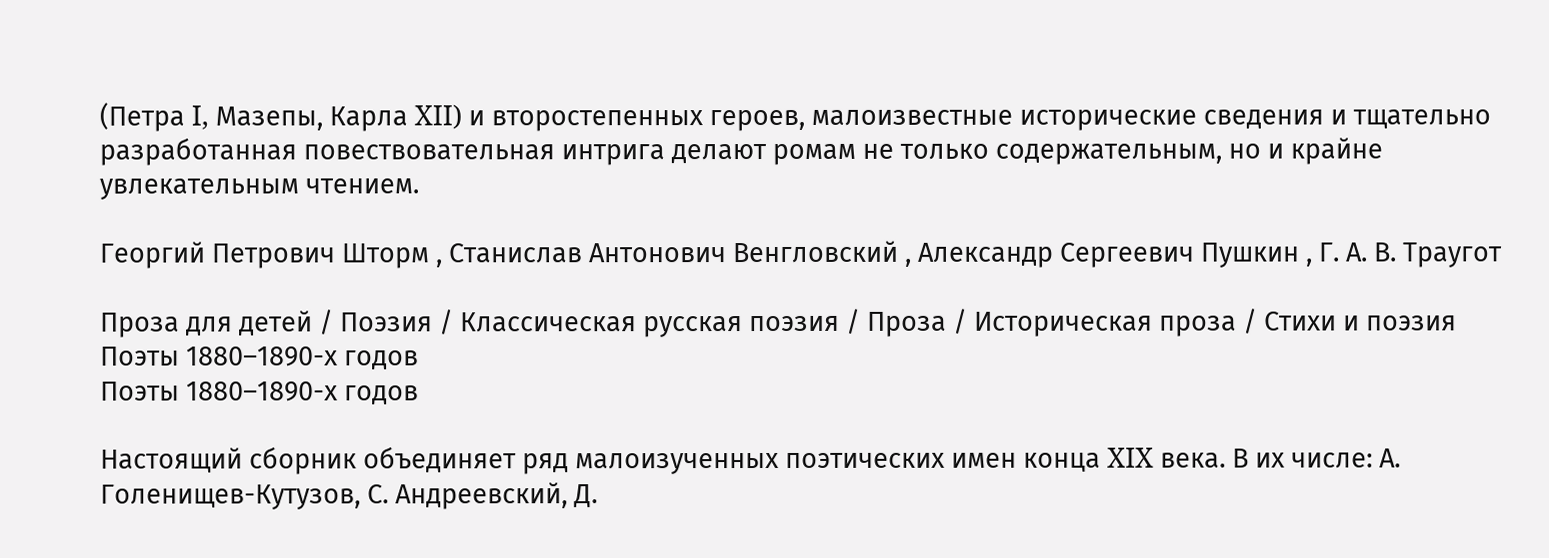(Петра I, Мазепы, Карла XII) и второстепенных героев, малоизвестные исторические сведения и тщательно разработанная повествовательная интрига делают ромам не только содержательным, но и крайне увлекательным чтением.

Георгий Петрович Шторм , Станислав Антонович Венгловский , Александр Сергеевич Пушкин , Г. А. В. Траугот

Проза для детей / Поэзия / Классическая русская поэзия / Проза / Историческая проза / Стихи и поэзия
Поэты 1880–1890-х годов
Поэты 1880–1890-х годов

Настоящий сборник объединяет ряд малоизученных поэтических имен конца XIX века. В их числе: А. Голенищев-Кутузов, С. Андреевский, Д.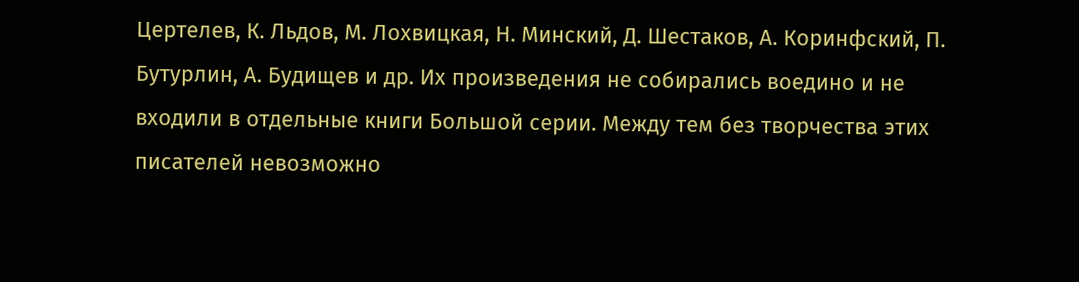Цертелев, К. Льдов, М. Лохвицкая, Н. Минский, Д. Шестаков, А. Коринфский, П. Бутурлин, А. Будищев и др. Их произведения не собирались воедино и не входили в отдельные книги Большой серии. Между тем без творчества этих писателей невозможно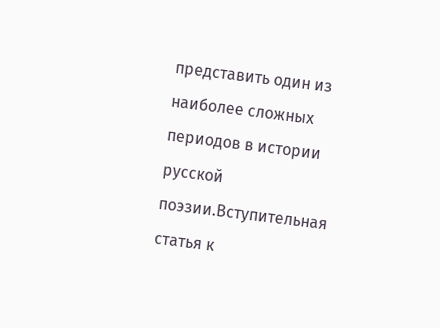представить один из наиболее сложных периодов в истории русской поэзии.Вступительная статья к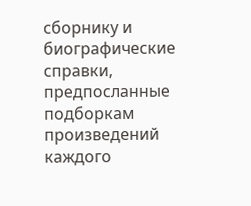сборнику и биографические справки, предпосланные подборкам произведений каждого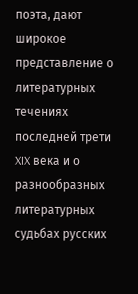поэта, дают широкое представление о литературных течениях последней трети XIX века и о разнообразных литературных судьбах русских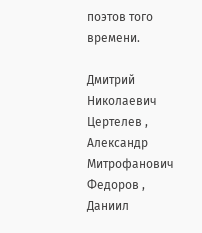поэтов того времени.

Дмитрий Николаевич Цертелев , Александр Митрофанович Федоров , Даниил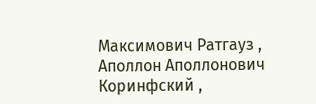Максимович Ратгауз , Аполлон Аполлонович Коринфский ,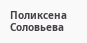Поликсена Соловьева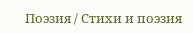Поэзия / Стихи и поэзия